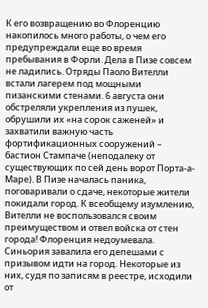К его возвращению во Флоренцию накопилось много работы, о чем его предупреждали еще во время пребывания в Форли. Дела в Пизе совсем не ладились. Отряды Паоло Вителли встали лагерем под мощными пизанскими стенами. 6 августа они обстреляли укрепления из пушек, обрушили их «на сорок саженей» и захватили важную часть фортификационных сооружений – бастион Стампаче (неподалеку от существующих по сей день ворот Порта-а-Маре). В Пизе началась паника, поговаривали о сдаче, некоторые жители покидали город. К всеобщему изумлению, Вителли не воспользовался своим преимуществом и отвел войска от стен города! Флоренция недоумевала. Синьория завалила его депешами с призывом идти на город. Некоторые из них, судя по записям в реестре, исходили от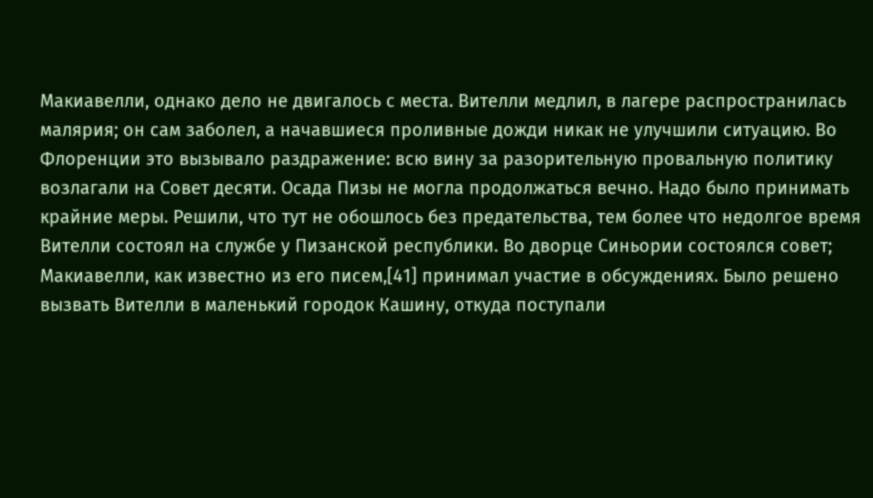Макиавелли, однако дело не двигалось с места. Вителли медлил, в лагере распространилась малярия; он сам заболел, а начавшиеся проливные дожди никак не улучшили ситуацию. Во Флоренции это вызывало раздражение: всю вину за разорительную провальную политику возлагали на Совет десяти. Осада Пизы не могла продолжаться вечно. Надо было принимать крайние меры. Решили, что тут не обошлось без предательства, тем более что недолгое время Вителли состоял на службе у Пизанской республики. Во дворце Синьории состоялся совет; Макиавелли, как известно из его писем,[41] принимал участие в обсуждениях. Было решено вызвать Вителли в маленький городок Кашину, откуда поступали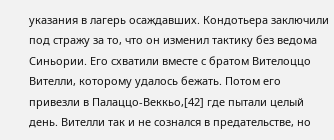указания в лагерь осаждавших. Кондотьера заключили под стражу за то, что он изменил тактику без ведома Синьории. Его схватили вместе с братом Вителоццо Вителли, которому удалось бежать. Потом его привезли в Палаццо-Веккьо,[42] где пытали целый день. Вителли так и не сознался в предательстве, но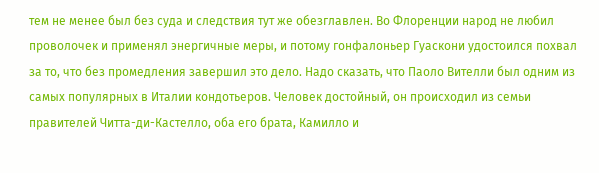тем не менее был без суда и следствия тут же обезглавлен. Во Флоренции народ не любил проволочек и применял энергичные меры, и потому гонфалоньер Гуаскони удостоился похвал за то, что без промедления завершил это дело. Надо сказать, что Паоло Вителли был одним из самых популярных в Италии кондотьеров. Человек достойный, он происходил из семьи правителей Читта-ди-Кастелло, оба его брата, Камилло и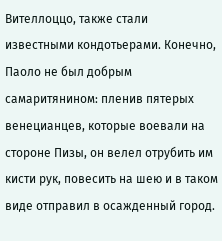Вителлоццо, также стали известными кондотьерами. Конечно, Паоло не был добрым самаритянином: пленив пятерых венецианцев, которые воевали на стороне Пизы, он велел отрубить им кисти рук, повесить на шею и в таком виде отправил в осажденный город.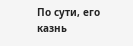По сути, его казнь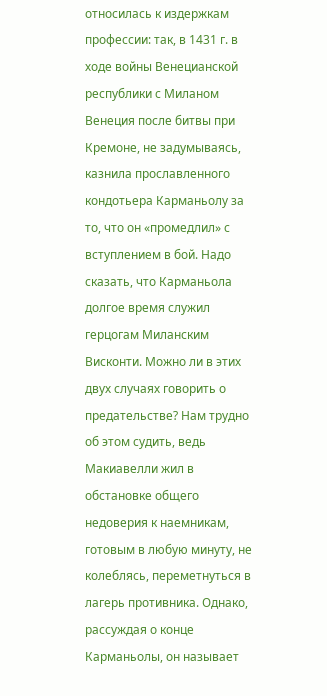относилась к издержкам профессии: так, в 1431 г. в ходе войны Венецианской республики с Миланом Венеция после битвы при Кремоне, не задумываясь, казнила прославленного кондотьера Карманьолу за то, что он «промедлил» с вступлением в бой. Надо сказать, что Карманьола долгое время служил герцогам Миланским Висконти. Можно ли в этих двух случаях говорить о предательстве? Нам трудно об этом судить, ведь Макиавелли жил в обстановке общего недоверия к наемникам, готовым в любую минуту, не колеблясь, переметнуться в лагерь противника. Однако, рассуждая о конце Карманьолы, он называет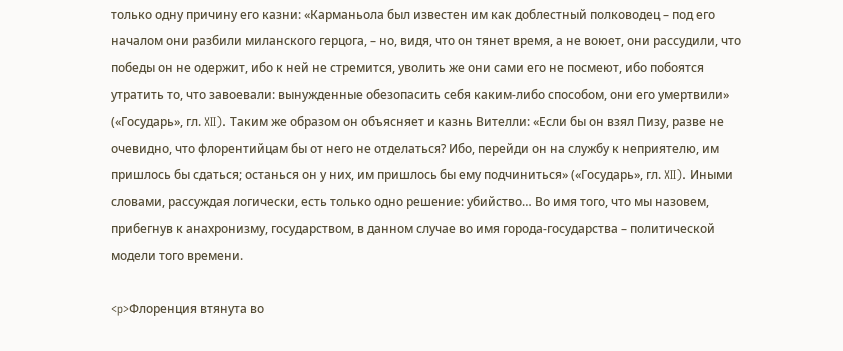только одну причину его казни: «Карманьола был известен им как доблестный полководец – под его началом они разбили миланского герцога, – но, видя, что он тянет время, а не воюет, они рассудили, что победы он не одержит, ибо к ней не стремится, уволить же они сами его не посмеют, ибо побоятся утратить то, что завоевали: вынужденные обезопасить себя каким-либо способом, они его умертвили» («Государь», гл. XII). Таким же образом он объясняет и казнь Вителли: «Если бы он взял Пизу, разве не очевидно, что флорентийцам бы от него не отделаться? Ибо, перейди он на службу к неприятелю, им пришлось бы сдаться; останься он у них, им пришлось бы ему подчиниться» («Государь», гл. XII). Иными словами, рассуждая логически, есть только одно решение: убийство… Во имя того, что мы назовем, прибегнув к анахронизму, государством, в данном случае во имя города-государства – политической модели того времени.

<p>Флоренция втянута во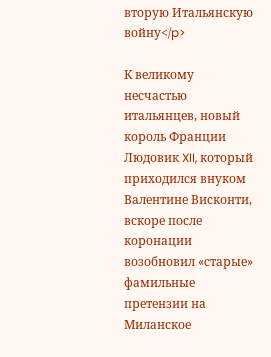вторую Итальянскую войну</p>

К великому несчастью итальянцев, новый король Франции Людовик XII, который приходился внуком Валентине Висконти, вскоре после коронации возобновил «старые» фамильные претензии на Миланское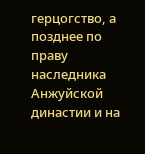герцогство, а позднее по праву наследника Анжуйской династии и на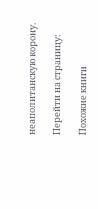неаполитанскую корону.

Перейти на страницу:

Похожие книги